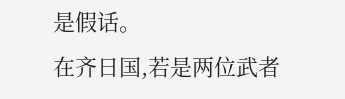是假话。
在齐日国,若是两位武者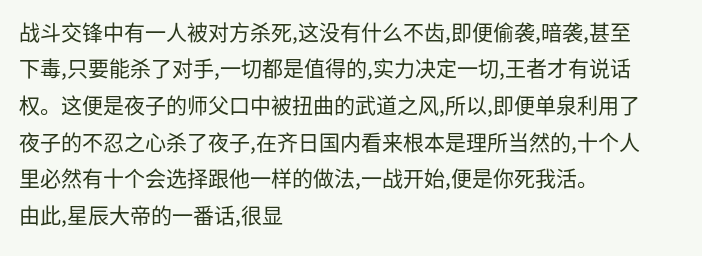战斗交锋中有一人被对方杀死,这没有什么不齿,即便偷袭,暗袭,甚至下毒,只要能杀了对手,一切都是值得的,实力决定一切,王者才有说话权。这便是夜子的师父口中被扭曲的武道之风,所以,即便单泉利用了夜子的不忍之心杀了夜子,在齐日国内看来根本是理所当然的,十个人里必然有十个会选择跟他一样的做法,一战开始,便是你死我活。
由此,星辰大帝的一番话,很显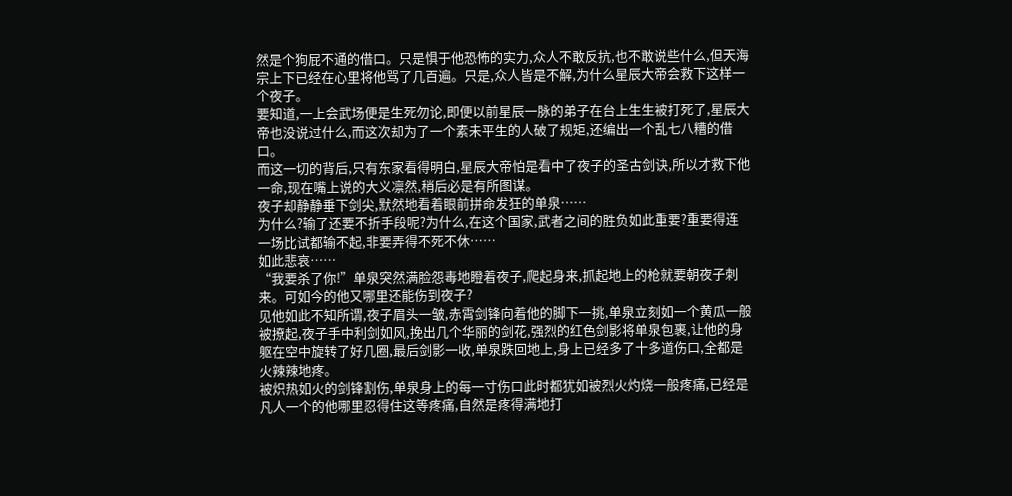然是个狗屁不通的借口。只是惧于他恐怖的实力,众人不敢反抗,也不敢说些什么,但天海宗上下已经在心里将他骂了几百遍。只是,众人皆是不解,为什么星辰大帝会救下这样一个夜子。
要知道,一上会武场便是生死勿论,即便以前星辰一脉的弟子在台上生生被打死了,星辰大帝也没说过什么,而这次却为了一个素未平生的人破了规矩,还编出一个乱七八糟的借口。
而这一切的背后,只有东家看得明白,星辰大帝怕是看中了夜子的圣古剑诀,所以才救下他一命,现在嘴上说的大义凛然,稍后必是有所图谋。
夜子却静静垂下剑尖,默然地看着眼前拼命发狂的单泉……
为什么?输了还要不折手段呢?为什么,在这个国家,武者之间的胜负如此重要?重要得连一场比试都输不起,非要弄得不死不休……
如此悲哀……
“我要杀了你!”单泉突然满脸怨毒地瞪着夜子,爬起身来,抓起地上的枪就要朝夜子刺来。可如今的他又哪里还能伤到夜子?
见他如此不知所谓,夜子眉头一皱,赤霄剑锋向着他的脚下一挑,单泉立刻如一个黄瓜一般被撩起,夜子手中利剑如风,挽出几个华丽的剑花,强烈的红色剑影将单泉包裹,让他的身躯在空中旋转了好几圈,最后剑影一收,单泉跌回地上,身上已经多了十多道伤口,全都是火辣辣地疼。
被炽热如火的剑锋割伤,单泉身上的每一寸伤口此时都犹如被烈火灼烧一般疼痛,已经是凡人一个的他哪里忍得住这等疼痛,自然是疼得满地打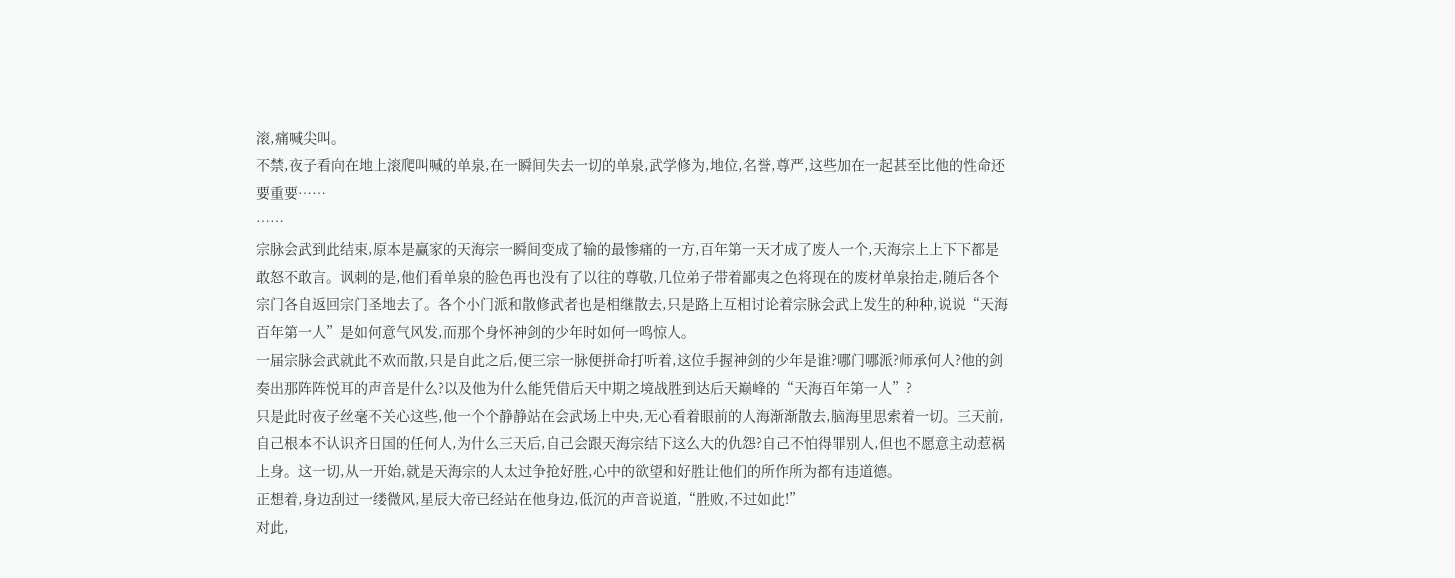滚,痛喊尖叫。
不禁,夜子看向在地上滚爬叫喊的单泉,在一瞬间失去一切的单泉,武学修为,地位,名誉,尊严,这些加在一起甚至比他的性命还要重要……
……
宗脉会武到此结束,原本是赢家的天海宗一瞬间变成了输的最惨痛的一方,百年第一天才成了废人一个,天海宗上上下下都是敢怒不敢言。讽刺的是,他们看单泉的脸色再也没有了以往的尊敬,几位弟子带着鄙夷之色将现在的废材单泉抬走,随后各个宗门各自返回宗门圣地去了。各个小门派和散修武者也是相继散去,只是路上互相讨论着宗脉会武上发生的种种,说说“天海百年第一人”是如何意气风发,而那个身怀神剑的少年时如何一鸣惊人。
一届宗脉会武就此不欢而散,只是自此之后,便三宗一脉便拼命打听着,这位手握神剑的少年是谁?哪门哪派?师承何人?他的剑奏出那阵阵悦耳的声音是什么?以及他为什么能凭借后天中期之境战胜到达后天巅峰的“天海百年第一人”?
只是此时夜子丝毫不关心这些,他一个个静静站在会武场上中央,无心看着眼前的人海渐渐散去,脑海里思索着一切。三天前,自己根本不认识齐日国的任何人,为什么三天后,自己会跟天海宗结下这么大的仇怨?自己不怕得罪别人,但也不愿意主动惹祸上身。这一切,从一开始,就是天海宗的人太过争抢好胜,心中的欲望和好胜让他们的所作所为都有违道德。
正想着,身边刮过一缕微风,星辰大帝已经站在他身边,低沉的声音说道,“胜败,不过如此!”
对此,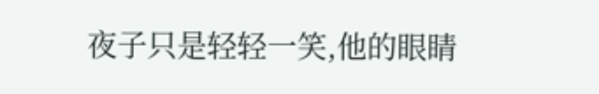夜子只是轻轻一笑,他的眼睛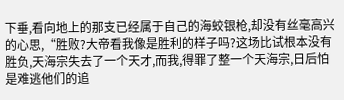下垂,看向地上的那支已经属于自己的海蛟银枪,却没有丝毫高兴的心思,“胜败?大帝看我像是胜利的样子吗?这场比试根本没有胜负,天海宗失去了一个天才,而我,得罪了整一个天海宗,日后怕是难逃他们的追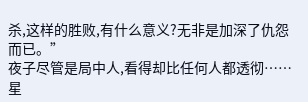杀,这样的胜败,有什么意义?无非是加深了仇怨而已。”
夜子尽管是局中人,看得却比任何人都透彻……
星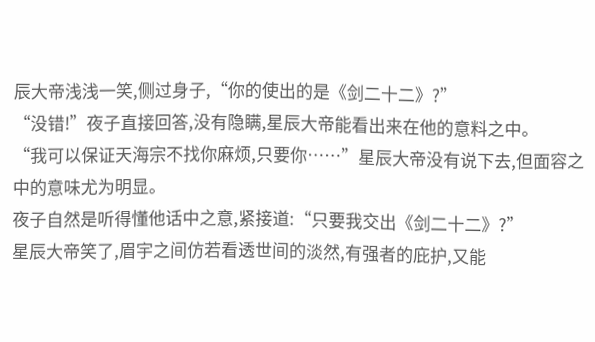辰大帝浅浅一笑,侧过身子,“你的使出的是《剑二十二》?”
“没错!”夜子直接回答,没有隐瞒,星辰大帝能看出来在他的意料之中。
“我可以保证天海宗不找你麻烦,只要你……”星辰大帝没有说下去,但面容之中的意味尤为明显。
夜子自然是听得懂他话中之意,紧接道:“只要我交出《剑二十二》?”
星辰大帝笑了,眉宇之间仿若看透世间的淡然,有强者的庇护,又能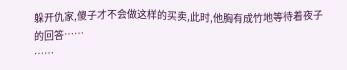躲开仇家,傻子才不会做这样的买卖,此时,他胸有成竹地等待着夜子的回答……
……